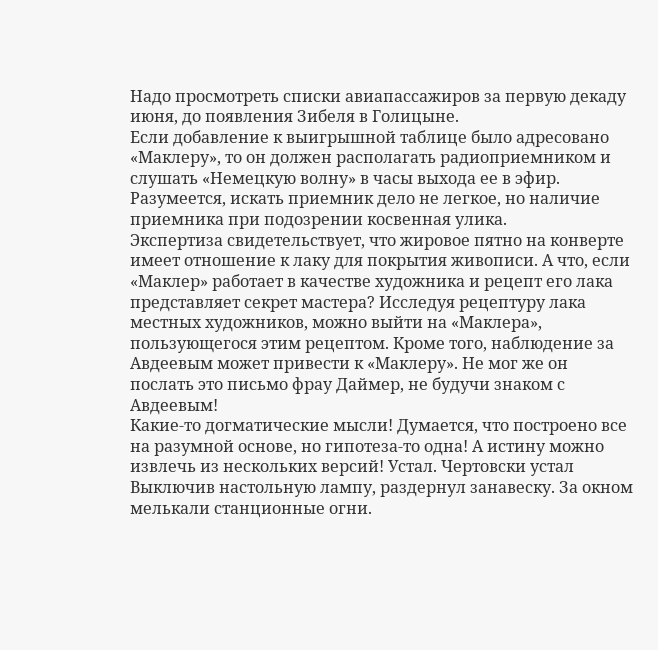Надо просмотреть списки авиапассажиров за первую декаду июня, до появления Зибеля в Голицыне.
Если добавление к выигрышной таблице было адресовано «Маклеру», то он должен располагать радиоприемником и слушать «Немецкую волну» в часы выхода ее в эфир.
Разумеется, искать приемник дело не легкое, но наличие приемника при подозрении косвенная улика.
Экспертиза свидетельствует, что жировое пятно на конверте имеет отношение к лаку для покрытия живописи. А что, если «Маклер» работает в качестве художника и рецепт его лака представляет секрет мастера? Исследуя рецептуру лака местных художников, можно выйти на «Маклера», пользующегося этим рецептом. Кроме того, наблюдение за Авдеевым может привести к «Маклеру». Не мог же он послать это письмо фрау Даймер, не будучи знаком с Авдеевым!
Какие-то догматические мысли! Думается, что построено все на разумной основе, но гипотеза-то одна! А истину можно извлечь из нескольких версий! Устал. Чертовски устал
Выключив настольную лампу, раздернул занавеску. За окном мелькали станционные огни.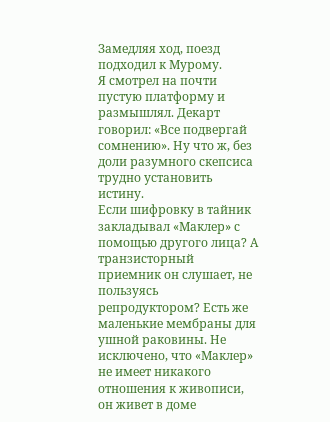Замедляя ход, поезд подходил к Мурому.
Я смотрел на почти пустую платформу и размышлял. Декарт говорил: «Все подвергай сомнению». Ну что ж, без доли разумного скепсиса трудно установить истину.
Если шифровку в тайник закладывал «Маклер» с помощью другого лица? А транзисторный приемник он слушает, не пользуясь репродуктором? Есть же маленькие мембраны для ушной раковины. Не исключено, что «Маклер» не имеет никакого отношения к живописи, он живет в доме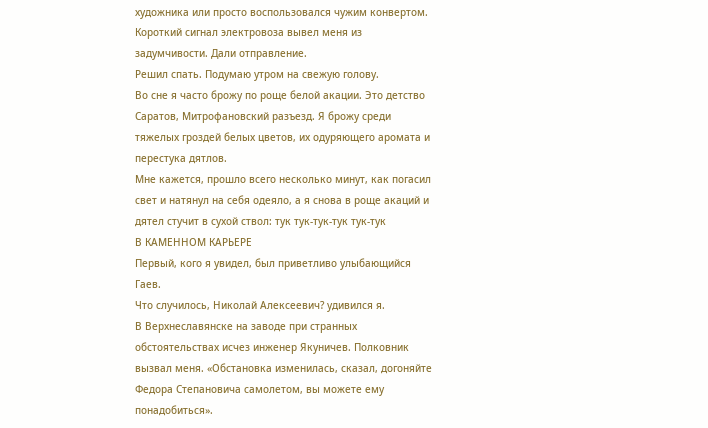художника или просто воспользовался чужим конвертом.
Короткий сигнал электровоза вывел меня из задумчивости. Дали отправление.
Решил спать. Подумаю утром на свежую голову.
Во сне я часто брожу по роще белой акации. Это детство Саратов, Митрофановский разъезд. Я брожу среди тяжелых гроздей белых цветов, их одуряющего аромата и перестука дятлов.
Мне кажется, прошло всего несколько минут, как погасил свет и натянул на себя одеяло, а я снова в роще акаций и дятел стучит в сухой ствол: тук тук-тук-тук тук-тук
В КАМЕННОМ КАРЬЕРЕ
Первый, кого я увидел, был приветливо улыбающийся Гаев.
Что случилось, Николай Алексеевич? удивился я.
В Верхнеславянске на заводе при странных обстоятельствах исчез инженер Якуничев. Полковник вызвал меня. «Обстановка изменилась, сказал, догоняйте Федора Степановича самолетом, вы можете ему понадобиться».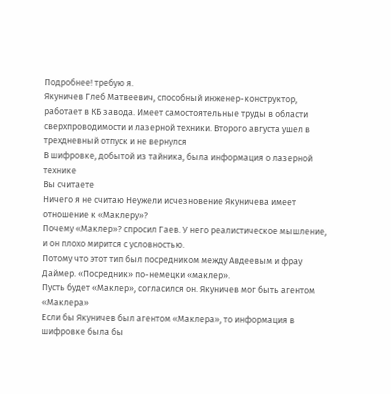Подробнее! требую я.
Якуничев Глеб Матвеевич, способный инженер-конструктор, работает в КБ завода. Имеет самостоятельные труды в области сверхпроводимости и лазерной техники. Второго августа ушел в трехдневный отпуск и не вернулся
В шифровке, добытой из тайника, была информация о лазерной технике
Вы считаете
Ничего я не считаю Неужели исчезновение Якуничева имеет отношение к «Маклеру»?
Почему «Маклер»? спросил Гаев. У него реалистическое мышление, и он плохо мирится с условностью.
Потому что этот тип был посредником между Авдеевым и фрау Даймер. «Посредник» по-немецки «маклер».
Пусть будет «Маклер», согласился он. Якуничев мог быть агентом «Маклера»
Если бы Якуничев был агентом «Маклера», то информация в шифровке была бы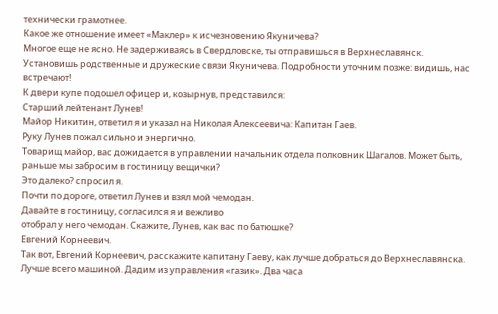технически грамотнее.
Какое же отношение имеет «Маклер» к исчезновению Якуничева?
Многое еще не ясно. Не задерживаясь в Свердловске, ты отправишься в Верхнеславянск. Установишь родственные и дружеские связи Якуничева. Подробности уточним позже: видишь, нас встречают!
К двери купе подошел офицер и, козырнув, представился:
Старший лейтенант Лунев!
Майор Никитин, ответил я и указал на Николая Алексеевича: Капитан Гаев.
Руку Лунев пожал сильно и энергично.
Товарищ майор, вас дожидается в управлении начальник отдела полковник Шагалов. Может быть, раньше мы забросим в гостиницу вещички?
Это далеко? спросил я.
Почти по дороге, ответил Лунев и взял мой чемодан.
Давайте в гостиницу, согласился я и вежливо
отобрал у него чемодан. Скажите, Лунев, как вас по батюшке?
Евгений Корнеевич.
Так вот, Евгений Корнеевич, расскажите капитану Гаеву, как лучше добраться до Верхнеславянска.
Лучше всего машиной. Дадим из управления «газик». Два часа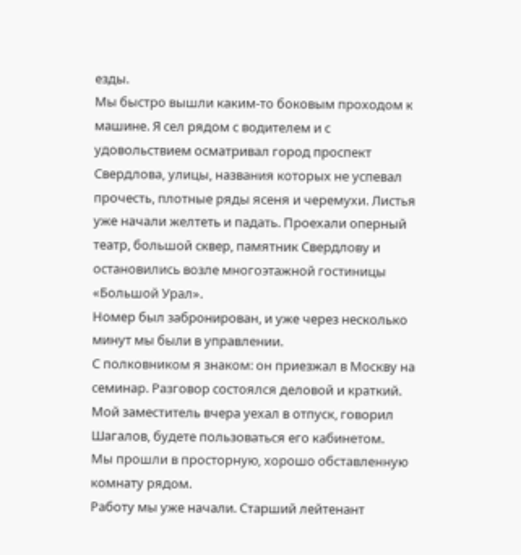езды.
Мы быстро вышли каким-то боковым проходом к машине. Я сел рядом с водителем и с удовольствием осматривал город проспект Свердлова, улицы, названия которых не успевал прочесть, плотные ряды ясеня и черемухи. Листья уже начали желтеть и падать. Проехали оперный театр, большой сквер, памятник Свердлову и остановились возле многоэтажной гостиницы «Большой Урал».
Номер был забронирован, и уже через несколько минут мы были в управлении.
С полковником я знаком: он приезжал в Москву на семинар. Разговор состоялся деловой и краткий.
Мой заместитель вчера уехал в отпуск, говорил Шагалов, будете пользоваться его кабинетом.
Мы прошли в просторную, хорошо обставленную комнату рядом.
Работу мы уже начали. Старший лейтенант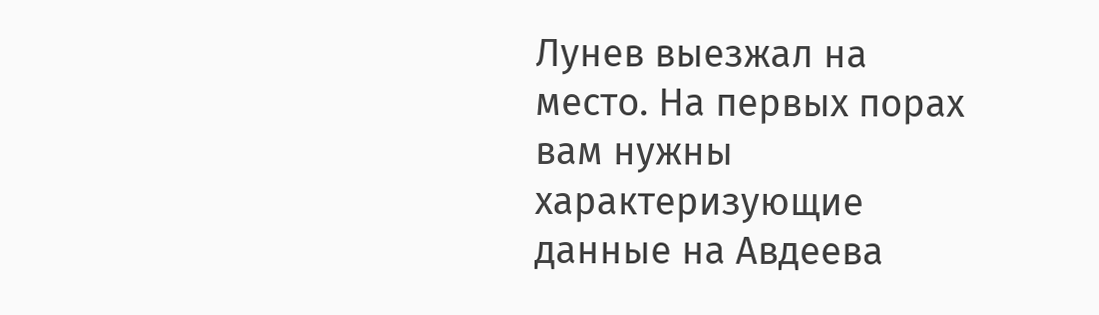Лунев выезжал на место. На первых порах вам нужны характеризующие данные на Авдеева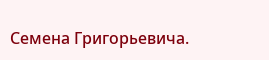Семена Григорьевича.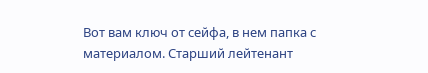Вот вам ключ от сейфа, в нем папка с материалом. Старший лейтенант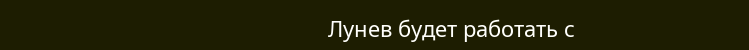Лунев будет работать с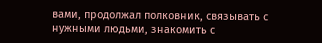вами, продолжал полковник, связывать с нужными людьми, знакомить с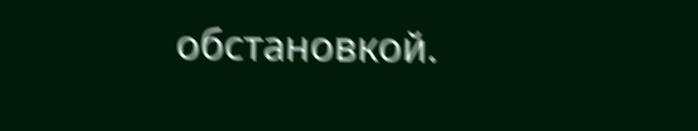обстановкой.